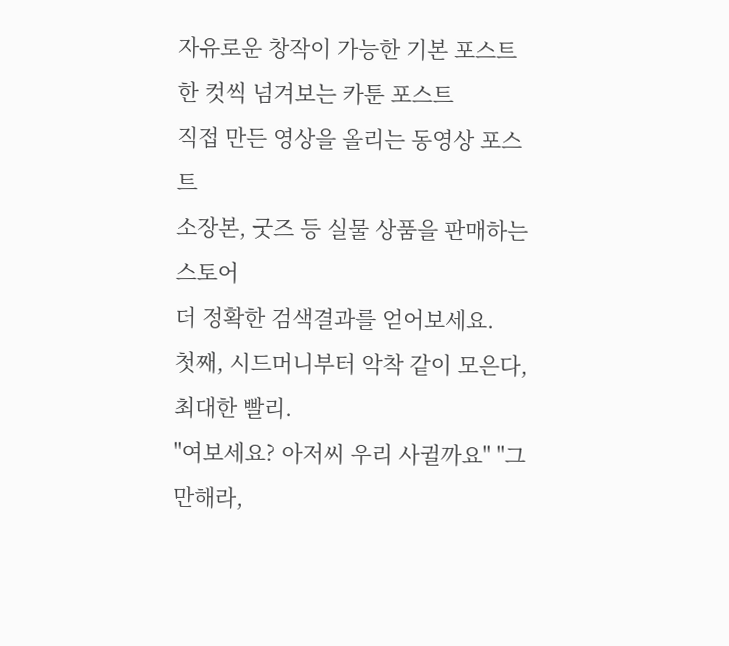자유로운 창작이 가능한 기본 포스트
한 컷씩 넘겨보는 카툰 포스트
직접 만든 영상을 올리는 동영상 포스트
소장본, 굿즈 등 실물 상품을 판매하는 스토어
더 정확한 검색결과를 얻어보세요.
첫째, 시드머니부터 악착 같이 모은다, 최대한 빨리.
"여보세요? 아저씨 우리 사귈까요" "그만해라,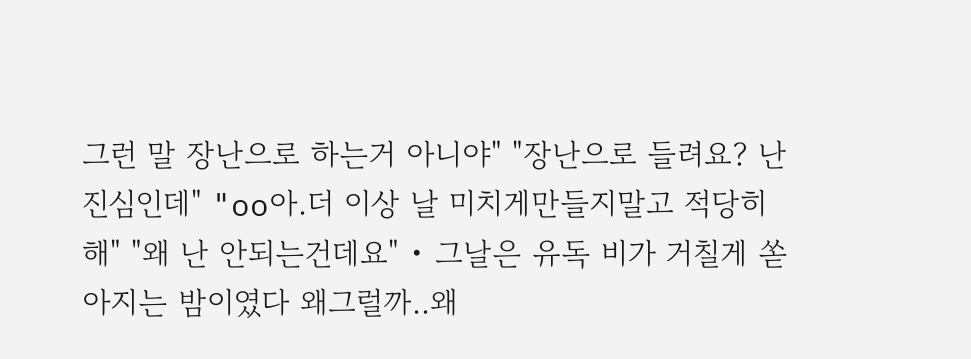그런 말 장난으로 하는거 아니야" "장난으로 들려요? 난 진심인데" "oo아.더 이상 날 미치게만들지말고 적당히해" "왜 난 안되는건데요" • 그날은 유독 비가 거칠게 쏟아지는 밤이였다 왜그럴까..왜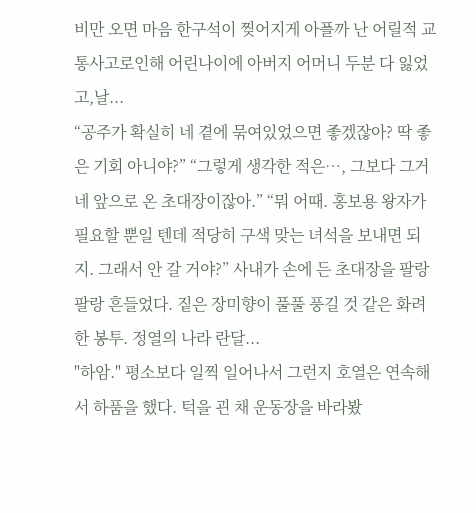비만 오면 마음 한구석이 찢어지게 아플까 난 어릴적 교통사고로인해 어린나이에 아버지 어머니 두분 다 잃었고,날...
“공주가 확실히 네 곁에 묶여있었으면 좋겠잖아? 딱 좋은 기회 아니야?” “그렇게 생각한 적은…, 그보다 그거 네 앞으로 온 초대장이잖아.” “뭐 어때. 홍보용 왕자가 필요할 뿐일 텐데 적당히 구색 맞는 녀석을 보내면 되지. 그래서 안 갈 거야?” 사내가 손에 든 초대장을 팔랑팔랑 흔들었다. 짙은 장미향이 풀풀 풍길 것 같은 화려한 봉투. 정열의 나라 란달...
"하암." 평소보다 일찍 일어나서 그런지 호열은 연속해서 하품을 했다. 턱을 괸 채 운동장을 바라봤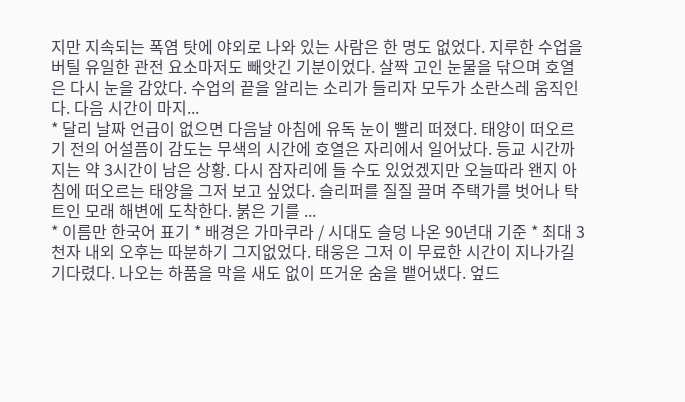지만 지속되는 폭염 탓에 야외로 나와 있는 사람은 한 명도 없었다. 지루한 수업을 버틸 유일한 관전 요소마저도 빼앗긴 기분이었다. 살짝 고인 눈물을 닦으며 호열은 다시 눈을 감았다. 수업의 끝을 알리는 소리가 들리자 모두가 소란스레 움직인다. 다음 시간이 마지...
* 달리 날짜 언급이 없으면 다음날 아침에 유독 눈이 빨리 떠졌다. 태양이 떠오르기 전의 어설픔이 감도는 무색의 시간에 호열은 자리에서 일어났다. 등교 시간까지는 약 3시간이 남은 상황. 다시 잠자리에 들 수도 있었겠지만 오늘따라 왠지 아침에 떠오르는 태양을 그저 보고 싶었다. 슬리퍼를 질질 끌며 주택가를 벗어나 탁 트인 모래 해변에 도착한다. 붉은 기를 ...
* 이름만 한국어 표기 * 배경은 가마쿠라 / 시대도 슬덩 나온 90년대 기준 * 최대 3천자 내외 오후는 따분하기 그지없었다. 태웅은 그저 이 무료한 시간이 지나가길 기다렸다. 나오는 하품을 막을 새도 없이 뜨거운 숨을 뱉어냈다. 엎드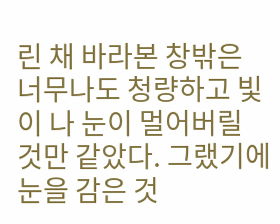린 채 바라본 창밖은 너무나도 청량하고 빛이 나 눈이 멀어버릴 것만 같았다. 그랬기에 눈을 감은 것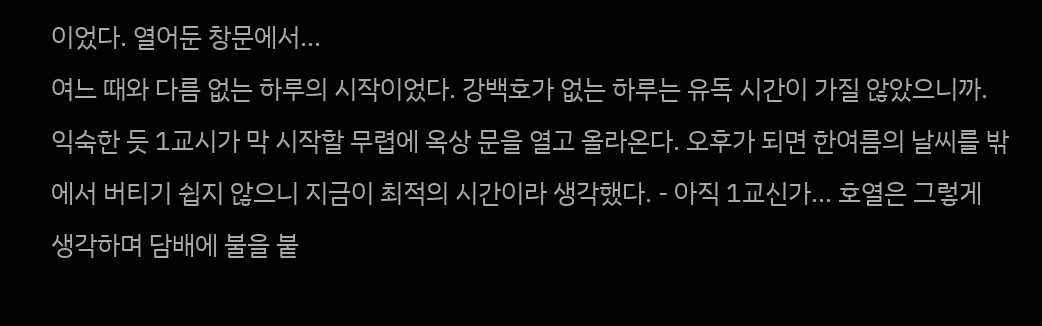이었다. 열어둔 창문에서...
여느 때와 다름 없는 하루의 시작이었다. 강백호가 없는 하루는 유독 시간이 가질 않았으니까. 익숙한 듯 1교시가 막 시작할 무렵에 옥상 문을 열고 올라온다. 오후가 되면 한여름의 날씨를 밖에서 버티기 쉽지 않으니 지금이 최적의 시간이라 생각했다. - 아직 1교신가... 호열은 그렇게 생각하며 담배에 불을 붙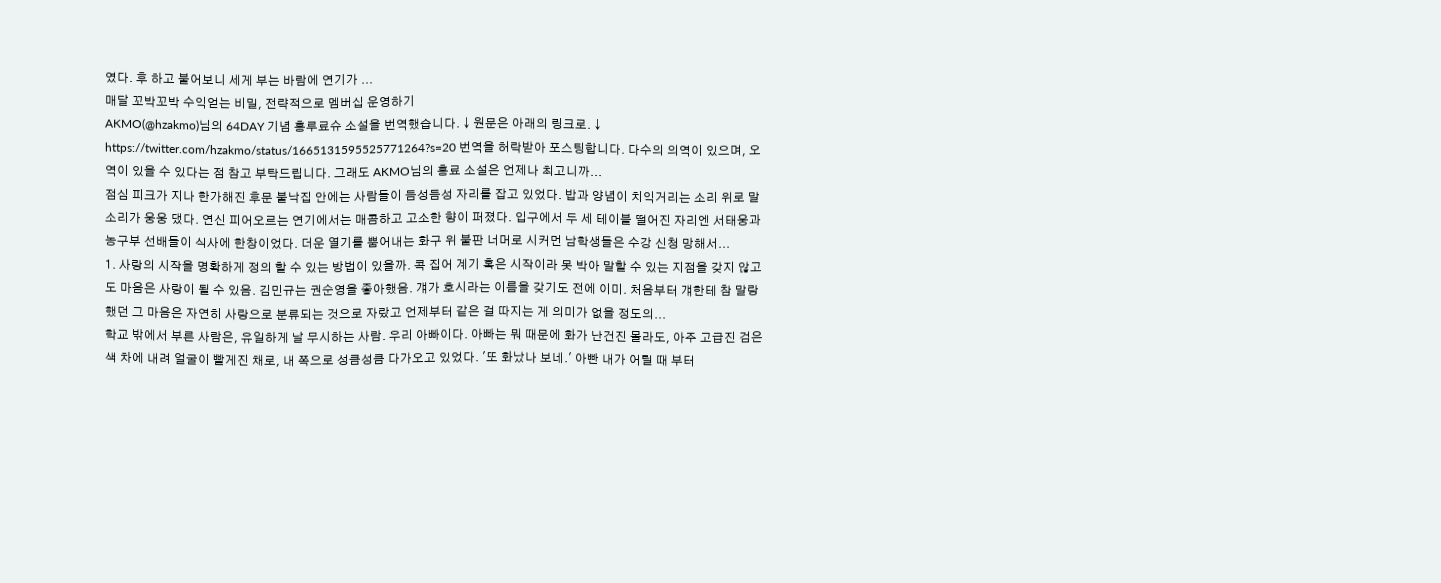였다. 후 하고 불어보니 세게 부는 바람에 연기가 ...
매달 꼬박꼬박 수익얻는 비밀, 전략적으로 멤버십 운영하기
AKMO(@hzakmo)님의 64DAY 기념 홍루료슈 소설을 번역했습니다. ↓ 원문은 아래의 링크로. ↓ https://twitter.com/hzakmo/status/1665131595525771264?s=20 번역을 허락받아 포스팅합니다. 다수의 의역이 있으며, 오역이 있을 수 있다는 점 참고 부탁드립니다. 그래도 AKMO님의 홍료 소설은 언제나 최고니까...
점심 피크가 지나 한가해진 후문 불낙집 안에는 사람들이 듬성듬성 자리를 잡고 있었다. 밥과 양념이 치익거리는 소리 위로 말소리가 웅웅 댔다. 연신 피어오르는 연기에서는 매콤하고 고소한 향이 퍼졌다. 입구에서 두 세 테이블 떨어진 자리엔 서태웅과 농구부 선배들이 식사에 한창이었다. 더운 열기를 뿜어내는 화구 위 불판 너머로 시커먼 남학생들은 수강 신청 망해서...
1. 사랑의 시작을 명확하게 정의 할 수 있는 방법이 있을까. 콕 집어 계기 혹은 시작이라 못 박아 말할 수 있는 지점을 갖지 않고도 마음은 사랑이 될 수 있음. 김민규는 권순영을 좋아했음. 걔가 호시라는 이름을 갖기도 전에 이미. 처음부터 걔한테 참 말랑했던 그 마음은 자연히 사랑으로 분류되는 것으로 자랐고 언제부터 같은 걸 따지는 게 의미가 없을 정도의...
학교 밖에서 부른 사람은, 유일하게 날 무시하는 사람. 우리 아빠이다. 아빠는 뭐 때문에 화가 난건진 몰라도, 아주 고급진 검은색 차에 내려 얼굴이 빨게진 채로, 내 쪽으로 성큼성큼 다가오고 있었다. '또 화났나 보네.' 아빤 내가 어릴 때 부터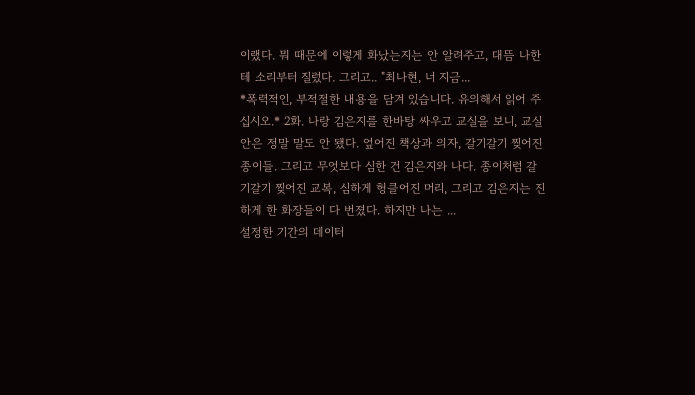이랬다. 뭐 때문에 이렇게 화났는지는 안 알려주고, 대뜸 나한테 소리부터 질렀다. 그리고.. "최나현, 너 지금...
*폭력적인, 부적절한 내용을 담겨 있습니다. 유의해서 읽어 주십시오.* 2화. 나랑 김은지를 한바탕 싸우고 교실을 보니, 교실 안은 정말 말도 안 됐다. 엎어진 책상과 의자, 갈기갈기 찢어진 종이들. 그리고 무엇보다 심한 건 김은지와 나다. 종이처럼 갈기갈기 찢어진 교복, 심하게 헝클어진 머리, 그리고 김은지는 진하게 한 화장들이 다 번졌다. 하지만 나는 ...
설정한 기간의 데이터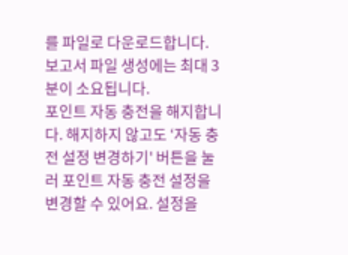를 파일로 다운로드합니다. 보고서 파일 생성에는 최대 3분이 소요됩니다.
포인트 자동 충전을 해지합니다. 해지하지 않고도 ‘자동 충전 설정 변경하기' 버튼을 눌러 포인트 자동 충전 설정을 변경할 수 있어요. 설정을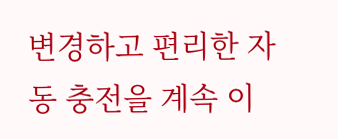변경하고 편리한 자동 충전을 계속 이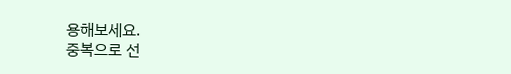용해보세요.
중복으로 선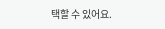택할 수 있어요.